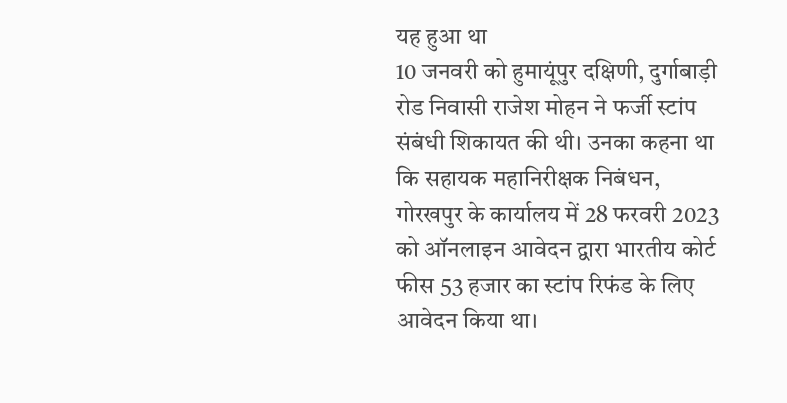यह हुआ था
10 जनवरी को हुमायूंपुर दक्षिणी, दुर्गाबाड़ी रोड निवासी राजेश मोहन ने फर्जी स्टांप संबंधी शिकायत की थी। उनका कहना था कि सहायक महानिरीक्षक निबंधन, गोरखपुर के कार्यालय में 28 फरवरी 2023 को ऑनलाइन आवेदन द्वारा भारतीय कोर्ट फीस 53 हजार का स्टांप रिफंड के लिए आवेदन किया था।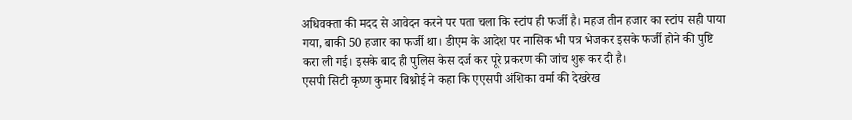अधिवक्ता की मदद से आवेदन करने पर पता चला कि स्टांप ही फर्जी है। महज तीन हजार का स्टांप सही पाया गया, बाकी 50 हजार का फर्जी था। डीएम के आदेश पर नासिक भी पत्र भेजकर इसके फर्जी होने की पुष्टि करा ली गई। इसके बाद ही पुलिस केस दर्ज कर पूरे प्रकरण की जांच शुरू कर दी है।
एसपी सिटी कृष्ण कुमार बिश्नोई ने कहा कि एएसपी अंशिका वर्मा की देखरेख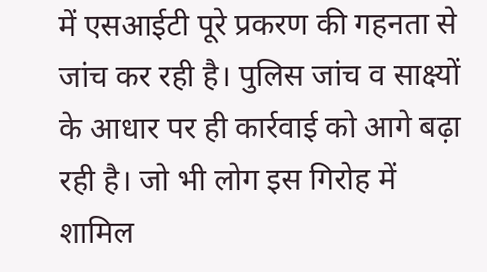में एसआईटी पूरे प्रकरण की गहनता से जांच कर रही है। पुलिस जांच व साक्ष्यों के आधार पर ही कार्रवाई को आगे बढ़ा रही है। जो भी लोग इस गिरोह में शामिल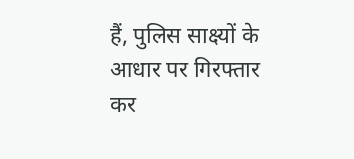हैं, पुलिस साक्ष्यों के आधार पर गिरफ्तार कर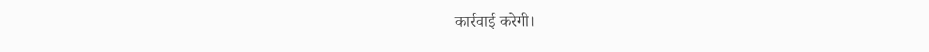कार्रवाई करेगी।